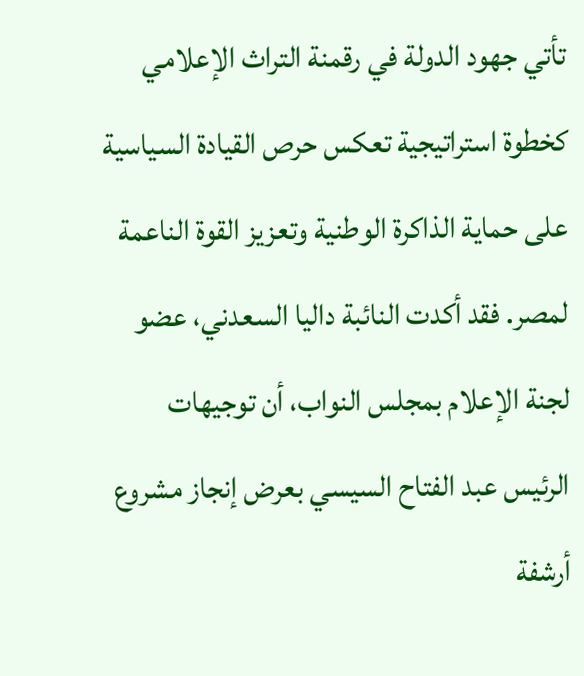تأتي جهود الدولة في رقمنة التراث الإعلامي كخطوة استراتيجية تعكس حرص القيادة السياسية على حماية الذاكرة الوطنية وتعزيز القوة الناعمة لمصر. فقد أكدت النائبة داليا السعدني، عضو لجنة الإعلام بمجلس النواب، أن توجيهات الرئيس عبد الفتاح السيسي بعرض إنجاز مشروع أرشفة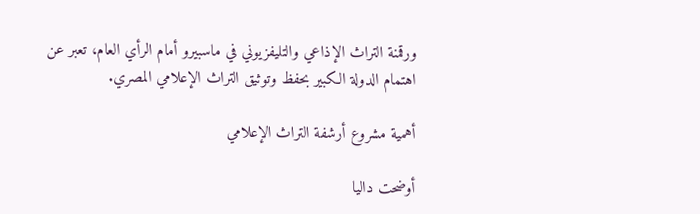ورقمنة التراث الإذاعي والتليفزيوني في ماسبيرو أمام الرأي العام، تعبر عن اهتمام الدولة الكبير بحفظ وتوثيق التراث الإعلامي المصري.

أهمية مشروع أرشفة التراث الإعلامي

أوضحت داليا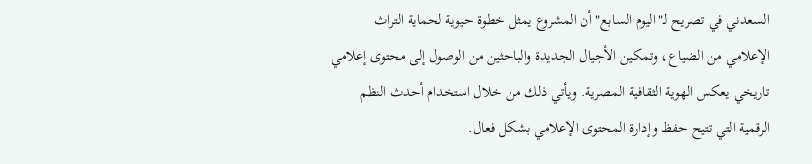السعدني في تصريح لـ"اليوم السابع" أن المشروع يمثل خطوة حيوية لحماية التراث الإعلامي من الضياع، وتمكين الأجيال الجديدة والباحثين من الوصول إلى محتوى إعلامي تاريخي يعكس الهوية الثقافية المصرية. ويأتي ذلك من خلال استخدام أحدث النظم الرقمية التي تتيح حفظ وإدارة المحتوى الإعلامي بشكل فعال.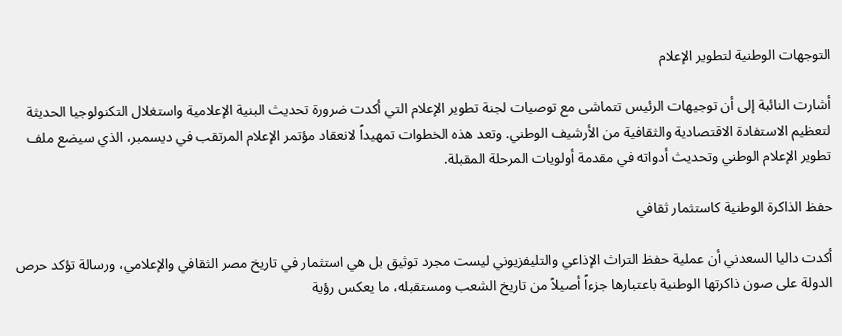التوجهات الوطنية لتطوير الإعلام

أشارت النائبة إلى أن توجيهات الرئيس تتماشى مع توصيات لجنة تطوير الإعلام التي أكدت ضرورة تحديث البنية الإعلامية واستغلال التكنولوجيا الحديثة لتعظيم الاستفادة الاقتصادية والثقافية من الأرشيف الوطني. وتعد هذه الخطوات تمهيداً لانعقاد مؤتمر الإعلام المرتقب في ديسمبر، الذي سيضع ملف تطوير الإعلام الوطني وتحديث أدواته في مقدمة أولويات المرحلة المقبلة.

حفظ الذاكرة الوطنية كاستثمار ثقافي

أكدت داليا السعدني أن عملية حفظ التراث الإذاعي والتليفزيوني ليست مجرد توثيق بل هي استثمار في تاريخ مصر الثقافي والإعلامي، ورسالة تؤكد حرص الدولة على صون ذاكرتها الوطنية باعتبارها جزءاً أصيلاً من تاريخ الشعب ومستقبله، ما يعكس رؤية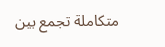متكاملة تجمع بين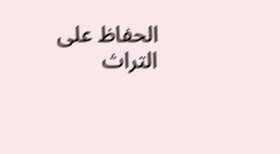الحفاظ على التراث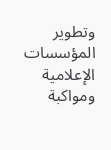وتطوير المؤسسات الإعلامية ومواكبة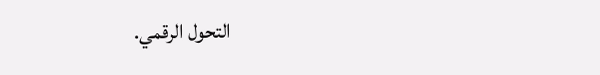التحول الرقمي.